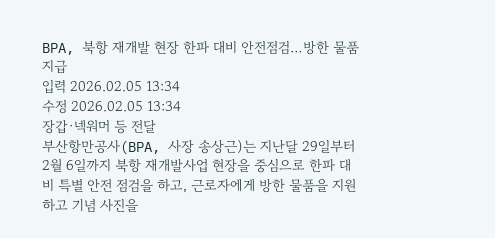BPA, 북항 재개발 현장 한파 대비 안전점검…방한 물품 지급
입력 2026.02.05 13:34
수정 2026.02.05 13:34
장갑·넥워머 등 전달
부산항만공사(BPA, 사장 송상근)는 지난달 29일부터 2월 6일까지 북항 재개발사업 현장을 중심으로 한파 대비 특별 안전 점검을 하고, 근로자에게 방한 물품을 지원하고 기념 사진을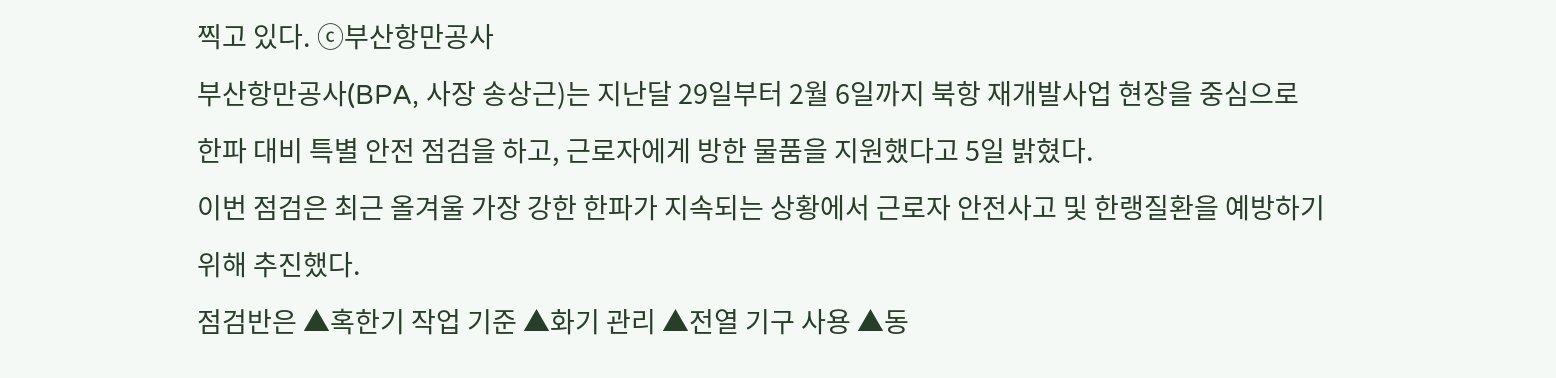찍고 있다. ⓒ부산항만공사
부산항만공사(BPA, 사장 송상근)는 지난달 29일부터 2월 6일까지 북항 재개발사업 현장을 중심으로 한파 대비 특별 안전 점검을 하고, 근로자에게 방한 물품을 지원했다고 5일 밝혔다.
이번 점검은 최근 올겨울 가장 강한 한파가 지속되는 상황에서 근로자 안전사고 및 한랭질환을 예방하기 위해 추진했다.
점검반은 ▲혹한기 작업 기준 ▲화기 관리 ▲전열 기구 사용 ▲동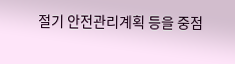절기 안전관리계획 등을 중점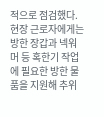적으로 점검했다.
현장 근로자에게는 방한 장갑과 넥워머 등 혹한기 작업에 필요한 방한 물품을 지원해 추위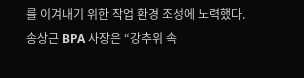를 이겨내기 위한 작업 환경 조성에 노력했다.
송상근 BPA 사장은 “강추위 속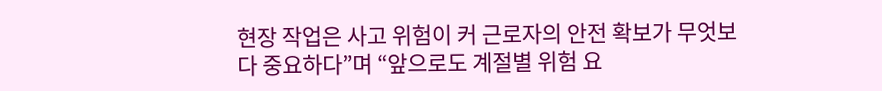현장 작업은 사고 위험이 커 근로자의 안전 확보가 무엇보다 중요하다”며 “앞으로도 계절별 위험 요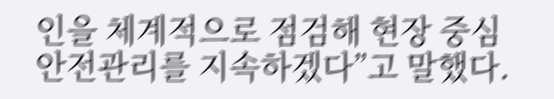인을 체계적으로 점검해 현장 중심 안전관리를 지속하겠다”고 말했다.